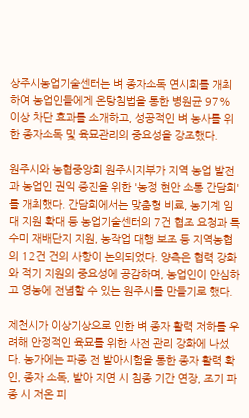상주시농업기술센터는 벼 종자소독 연시회를 개최하여 농업인들에게 온탕침법을 통한 병원균 97% 이상 차단 효과를 소개하고, 성공적인 벼 농사를 위한 종자소독 및 육묘관리의 중요성을 강조했다.

원주시와 농협중앙회 원주시지부가 지역 농업 발전과 농업인 권익 증진을 위한 '농정 현안 소통 간담회'를 개최했다. 간담회에서는 맞춤형 비료, 농기계 임대 지원 확대 등 농업기술센터의 7건 협조 요청과 특수미 재배단지 지원, 농작업 대행 보조 등 지역농협의 12건 건의 사항이 논의되었다. 양측은 협력 강화와 적기 지원의 중요성에 공감하며, 농업인이 안심하고 영농에 전념할 수 있는 원주시를 만들기로 했다.

제천시가 이상기상으로 인한 벼 종자 활력 저하를 우려해 안정적인 육묘를 위한 사전 관리 강화에 나섰다. 농가에는 파종 전 발아시험을 통한 종자 활력 확인, 종자 소독, 발아 지연 시 침종 기간 연장, 조기 파종 시 저온 피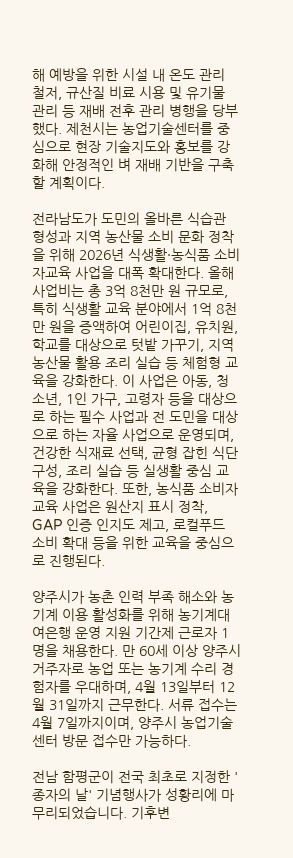해 예방을 위한 시설 내 온도 관리 철저, 규산질 비료 시용 및 유기물 관리 등 재배 전후 관리 병행을 당부했다. 제천시는 농업기술센터를 중심으로 현장 기술지도와 홍보를 강화해 안정적인 벼 재배 기반을 구축할 계획이다.

전라남도가 도민의 올바른 식습관 형성과 지역 농산물 소비 문화 정착을 위해 2026년 식생활·농식품 소비자교육 사업을 대폭 확대한다. 올해 사업비는 총 3억 8천만 원 규모로, 특히 식생활 교육 분야에서 1억 8천만 원을 증액하여 어린이집, 유치원, 학교를 대상으로 텃밭 가꾸기, 지역 농산물 활용 조리 실습 등 체험형 교육을 강화한다. 이 사업은 아동, 청소년, 1인 가구, 고령자 등을 대상으로 하는 필수 사업과 전 도민을 대상으로 하는 자율 사업으로 운영되며, 건강한 식재료 선택, 균형 잡힌 식단 구성, 조리 실습 등 실생활 중심 교육을 강화한다. 또한, 농식품 소비자 교육 사업은 원산지 표시 정착, GAP 인증 인지도 제고, 로컬푸드 소비 확대 등을 위한 교육을 중심으로 진행된다.

양주시가 농촌 인력 부족 해소와 농기계 이용 활성화를 위해 농기계대여은행 운영 지원 기간제 근로자 1명을 채용한다. 만 60세 이상 양주시 거주자로 농업 또는 농기계 수리 경험자를 우대하며, 4월 13일부터 12월 31일까지 근무한다. 서류 접수는 4월 7일까지이며, 양주시 농업기술센터 방문 접수만 가능하다.

전남 함평군이 전국 최초로 지정한 '종자의 날' 기념행사가 성황리에 마무리되었습니다. 기후변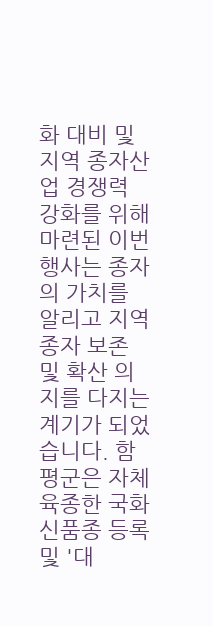화 대비 및 지역 종자산업 경쟁력 강화를 위해 마련된 이번 행사는 종자의 가치를 알리고 지역 종자 보존 및 확산 의지를 다지는 계기가 되었습니다. 함평군은 자체 육종한 국화 신품종 등록 및 '대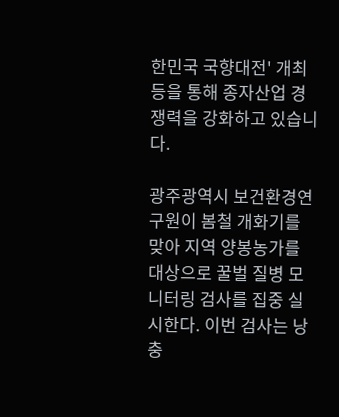한민국 국향대전' 개최 등을 통해 종자산업 경쟁력을 강화하고 있습니다.

광주광역시 보건환경연구원이 봄철 개화기를 맞아 지역 양봉농가를 대상으로 꿀벌 질병 모니터링 검사를 집중 실시한다. 이번 검사는 낭충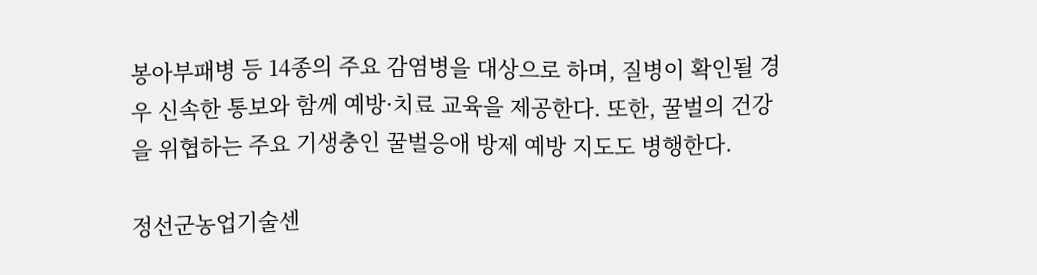봉아부패병 등 14종의 주요 감염병을 대상으로 하며, 질병이 확인될 경우 신속한 통보와 함께 예방·치료 교육을 제공한다. 또한, 꿀벌의 건강을 위협하는 주요 기생충인 꿀벌응애 방제 예방 지도도 병행한다.

정선군농업기술센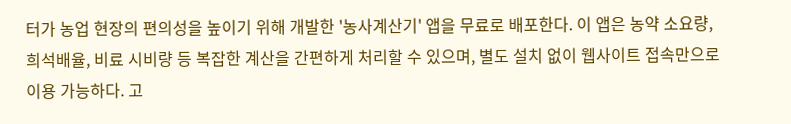터가 농업 현장의 편의성을 높이기 위해 개발한 '농사계산기' 앱을 무료로 배포한다. 이 앱은 농약 소요량, 희석배율, 비료 시비량 등 복잡한 계산을 간편하게 처리할 수 있으며, 별도 설치 없이 웹사이트 접속만으로 이용 가능하다. 고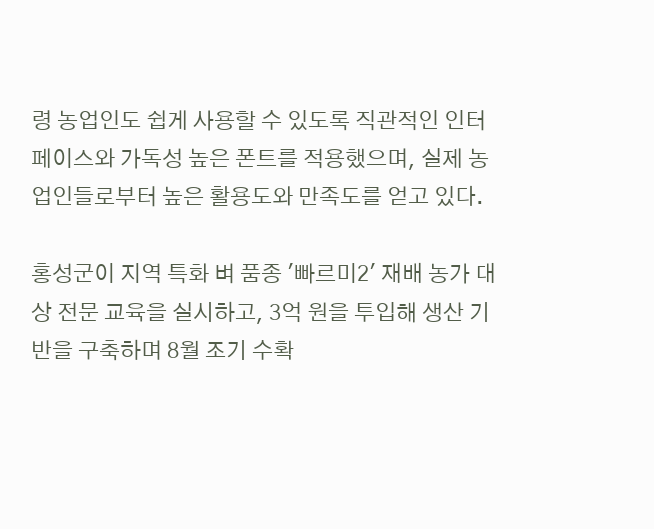령 농업인도 쉽게 사용할 수 있도록 직관적인 인터페이스와 가독성 높은 폰트를 적용했으며, 실제 농업인들로부터 높은 활용도와 만족도를 얻고 있다.

홍성군이 지역 특화 벼 품종 '빠르미2' 재배 농가 대상 전문 교육을 실시하고, 3억 원을 투입해 생산 기반을 구축하며 8월 조기 수확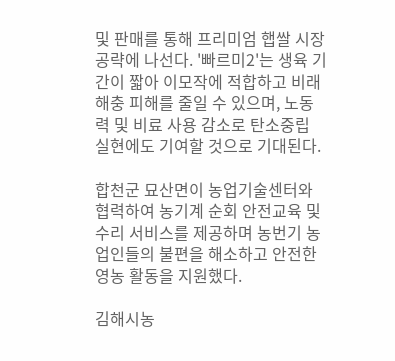및 판매를 통해 프리미엄 햅쌀 시장 공략에 나선다. '빠르미2'는 생육 기간이 짧아 이모작에 적합하고 비래해충 피해를 줄일 수 있으며, 노동력 및 비료 사용 감소로 탄소중립 실현에도 기여할 것으로 기대된다.

합천군 묘산면이 농업기술센터와 협력하여 농기계 순회 안전교육 및 수리 서비스를 제공하며 농번기 농업인들의 불편을 해소하고 안전한 영농 활동을 지원했다.

김해시농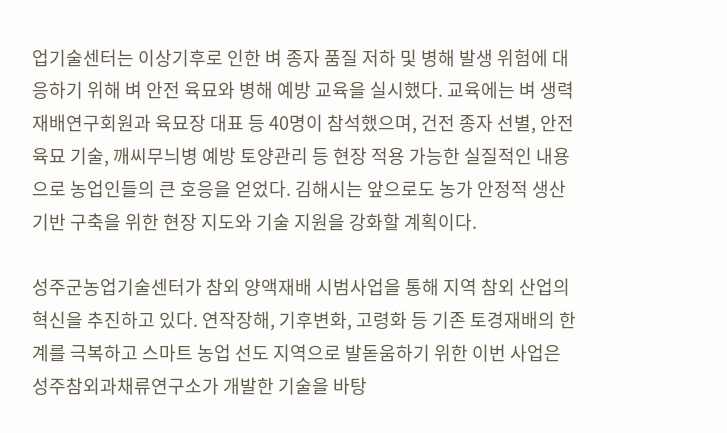업기술센터는 이상기후로 인한 벼 종자 품질 저하 및 병해 발생 위험에 대응하기 위해 벼 안전 육묘와 병해 예방 교육을 실시했다. 교육에는 벼 생력재배연구회원과 육묘장 대표 등 40명이 참석했으며, 건전 종자 선별, 안전 육묘 기술, 깨씨무늬병 예방 토양관리 등 현장 적용 가능한 실질적인 내용으로 농업인들의 큰 호응을 얻었다. 김해시는 앞으로도 농가 안정적 생산 기반 구축을 위한 현장 지도와 기술 지원을 강화할 계획이다.

성주군농업기술센터가 참외 양액재배 시범사업을 통해 지역 참외 산업의 혁신을 추진하고 있다. 연작장해, 기후변화, 고령화 등 기존 토경재배의 한계를 극복하고 스마트 농업 선도 지역으로 발돋움하기 위한 이번 사업은 성주참외과채류연구소가 개발한 기술을 바탕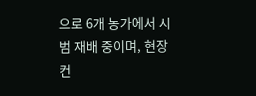으로 6개 농가에서 시범 재배 중이며, 현장 컨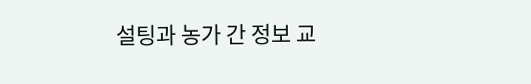설팅과 농가 간 정보 교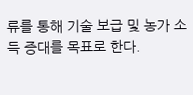류를 통해 기술 보급 및 농가 소득 증대를 목표로 한다.